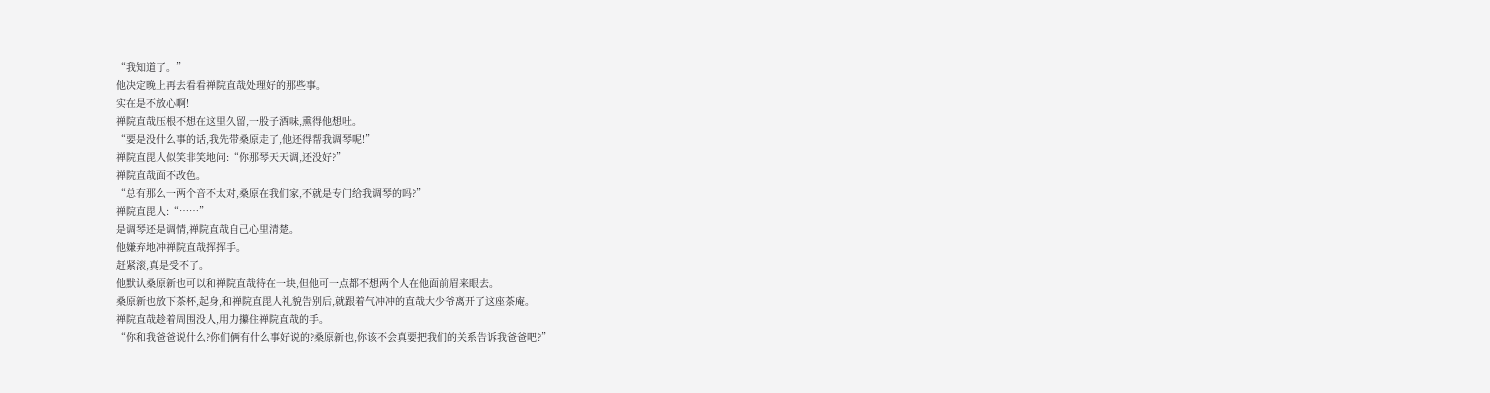“我知道了。”
他决定晚上再去看看禅院直哉处理好的那些事。
实在是不放心啊!
禅院直哉压根不想在这里久留,一股子酒味,熏得他想吐。
“要是没什么事的话,我先带桑原走了,他还得帮我调琴呢!”
禅院直毘人似笑非笑地问:“你那琴天天调,还没好?”
禅院直哉面不改色。
“总有那么一两个音不太对,桑原在我们家,不就是专门给我调琴的吗?”
禅院直毘人:“……”
是调琴还是调情,禅院直哉自己心里清楚。
他嫌弃地冲禅院直哉挥挥手。
赶紧滚,真是受不了。
他默认桑原新也可以和禅院直哉待在一块,但他可一点都不想两个人在他面前眉来眼去。
桑原新也放下茶杯,起身,和禅院直毘人礼貌告别后,就跟着气冲冲的直哉大少爷离开了这座茶庵。
禅院直哉趁着周围没人,用力攥住禅院直哉的手。
“你和我爸爸说什么?你们俩有什么事好说的?桑原新也,你该不会真要把我们的关系告诉我爸爸吧?”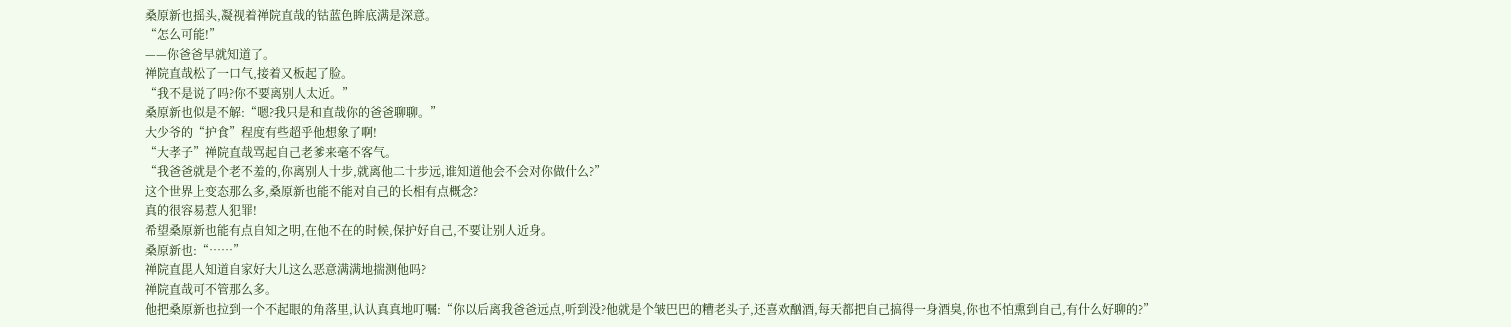桑原新也摇头,凝视着禅院直哉的钴蓝色眸底满是深意。
“怎么可能!”
——你爸爸早就知道了。
禅院直哉松了一口气,接着又板起了脸。
“我不是说了吗?你不要离别人太近。”
桑原新也似是不解:“嗯?我只是和直哉你的爸爸聊聊。”
大少爷的“护食”程度有些超乎他想象了啊!
“大孝子”禅院直哉骂起自己老爹来毫不客气。
“我爸爸就是个老不羞的,你离别人十步,就离他二十步远,谁知道他会不会对你做什么?”
这个世界上变态那么多,桑原新也能不能对自己的长相有点概念?
真的很容易惹人犯罪!
希望桑原新也能有点自知之明,在他不在的时候,保护好自己,不要让别人近身。
桑原新也:“……”
禅院直毘人知道自家好大儿这么恶意满满地揣测他吗?
禅院直哉可不管那么多。
他把桑原新也拉到一个不起眼的角落里,认认真真地叮嘱:“你以后离我爸爸远点,听到没?他就是个皱巴巴的糟老头子,还喜欢酗酒,每天都把自己搞得一身酒臭,你也不怕熏到自己,有什么好聊的?”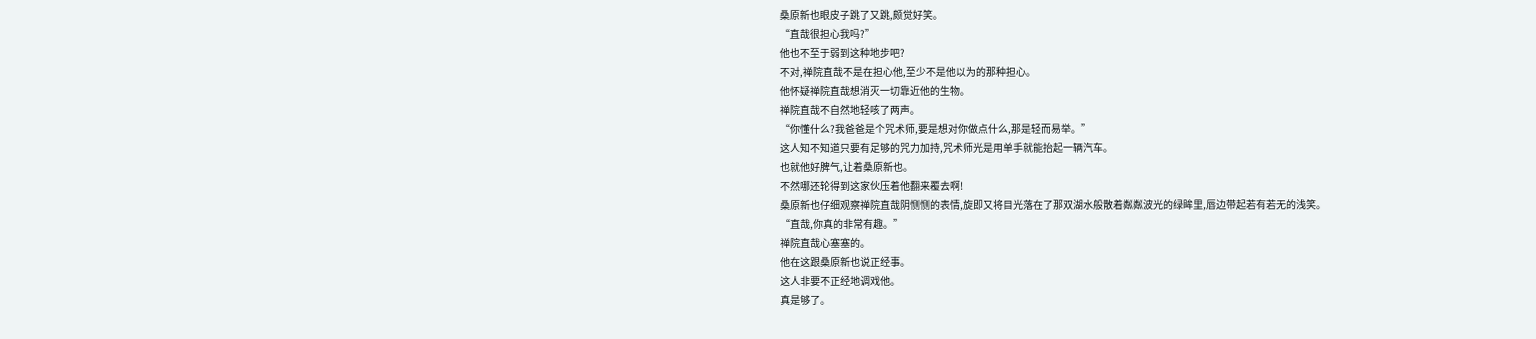桑原新也眼皮子跳了又跳,颇觉好笑。
“直哉很担心我吗?”
他也不至于弱到这种地步吧?
不对,禅院直哉不是在担心他,至少不是他以为的那种担心。
他怀疑禅院直哉想消灭一切靠近他的生物。
禅院直哉不自然地轻咳了两声。
“你懂什么?我爸爸是个咒术师,要是想对你做点什么,那是轻而易举。”
这人知不知道只要有足够的咒力加持,咒术师光是用单手就能抬起一辆汽车。
也就他好脾气,让着桑原新也。
不然哪还轮得到这家伙压着他翻来覆去啊!
桑原新也仔细观察禅院直哉阴恻恻的表情,旋即又将目光落在了那双湖水般散着粼粼波光的绿眸里,唇边带起若有若无的浅笑。
“直哉,你真的非常有趣。”
禅院直哉心塞塞的。
他在这跟桑原新也说正经事。
这人非要不正经地调戏他。
真是够了。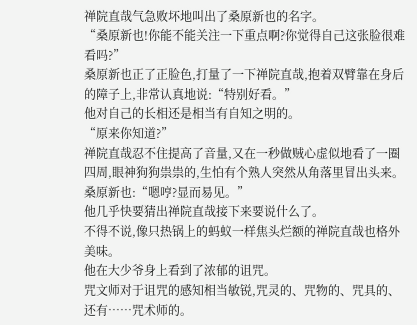禅院直哉气急败坏地叫出了桑原新也的名字。
“桑原新也!你能不能关注一下重点啊?你觉得自己这张脸很难看吗?”
桑原新也正了正脸色,打量了一下禅院直哉,抱着双臂靠在身后的障子上,非常认真地说:“特别好看。”
他对自己的长相还是相当有自知之明的。
“原来你知道?”
禅院直哉忍不住提高了音量,又在一秒做贼心虚似地看了一圈四周,眼神狗狗祟祟的,生怕有个熟人突然从角落里冒出头来。
桑原新也:“嗯哼?显而易见。”
他几乎快要猜出禅院直哉接下来要说什么了。
不得不说,像只热锅上的蚂蚁一样焦头烂额的禅院直哉也格外美味。
他在大少爷身上看到了浓郁的诅咒。
咒文师对于诅咒的感知相当敏锐,咒灵的、咒物的、咒具的、还有……咒术师的。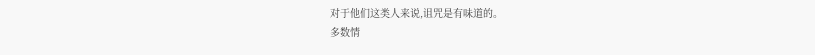对于他们这类人来说,诅咒是有味道的。
多数情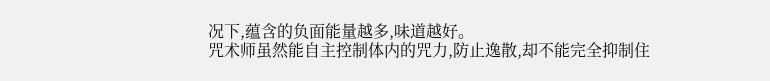况下,蕴含的负面能量越多,味道越好。
咒术师虽然能自主控制体内的咒力,防止逸散,却不能完全抑制住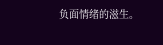负面情绪的滋生。